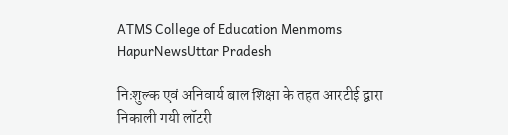ATMS College of Education Menmoms
HapurNewsUttar Pradesh

निःशुल्क एवं अनिवार्य बाल शिक्षा के तहत आरटीई द्वारा निकाली गयी लॉटरी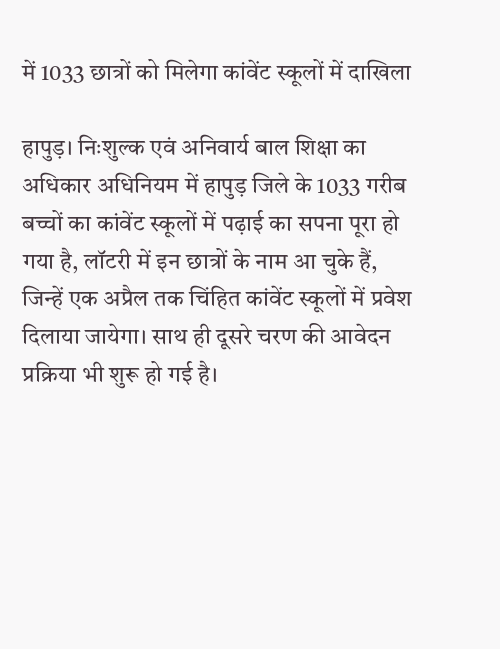में 1033 छात्रों को मिलेगा कांवेंट स्कूलों में दाखिला

हापुड़। निःशुल्क एवं अनिवार्य बाल शिक्षा का अधिकार अधिनियम में हापुड़ जिले के 1033 गरीब बच्चों का कांवेंट स्कूलों में पढ़ाई का सपना पूरा हो गया है, लॉटरी में इन छात्रों के नाम आ चुके हैं, जिन्हें एक अप्रैल तक चिंहित कांवेंट स्कूलों में प्रवेश दिलाया जायेगा। साथ ही दूसरे चरण की आवेदन प्रक्रिया भी शुरू हो गई है।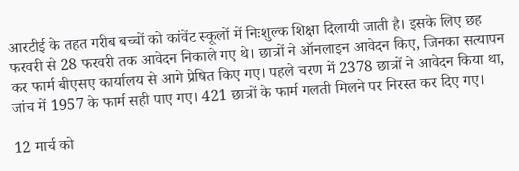आरटीई के तहत गरीब बच्चों को कांवेंट स्कूलों में निःशुल्क शिक्षा दिलायी जाती है। इसके लिए छह फरवरी से 28 फरवरी तक आवेदन निकाले गए थे। छात्रों ने ऑनलाइन आवेदन किए, जिनका सत्यापन कर फार्म बीएसए कार्यालय से आगे प्रेषित किए गए। पहले चरण में 2378 छात्रों ने आवेदन किया था, जांच में 1957 के फार्म सही पाए गए। 421 छात्रों के फार्म गलती मिलने पर निरस्त कर दिए गए।

12 मार्च को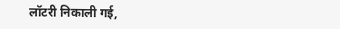लॉटरी निकाली गई,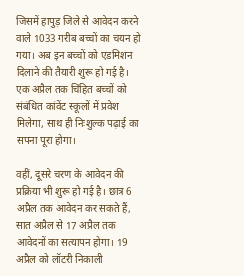जिसमें हापुड़ जिले से आवेदन करने वाले 1033 गरीब बच्चों का चयन हो गया। अब इन बच्चों को एडमिशन दिलाने की तैयारी शुरू हो गई है। एक अप्रैल तक चिंहित बच्चों को संबंधित कांवेंट स्कूलों में प्रवेश मिलेगा, साथ ही निःशुल्क पढ़ाई का सपना पूरा होगा।

वहीं, दूसरे चरण के आवेदन की प्रक्रिया भी शुरू हो गई है। छात्र 6 अप्रैल तक आवेदन कर सकते हैं, सात अप्रैल से 17 अप्रैल तक आवेदनों का सत्यापन होगा। 19 अप्रैल को लॉटरी निकाली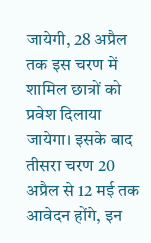जायेगी, 28 अप्रैल तक इस चरण में शामिल छात्रों को प्रवेश दिलाया जायेगा। इसके बाद तीसरा चरण 20 अप्रैल से 12 मई तक आवेदन होंगे, इन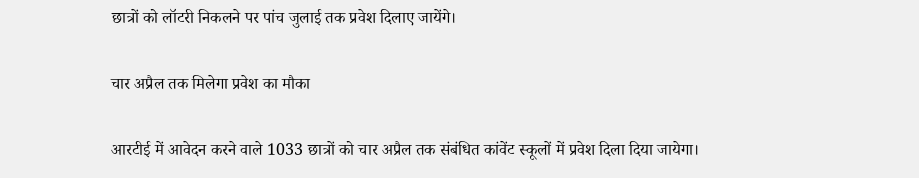छात्रों को लॉटरी निकलने पर पांच जुलाई तक प्रवेश दिलाए जायेंगे।

चार अप्रैल तक मिलेगा प्रवेश का मौका

आरटीई में आवेदन करने वाले 1033 छात्रों को चार अप्रैल तक संबंधित कांवेंट स्कूलों में प्रवेश दिला दिया जायेगा।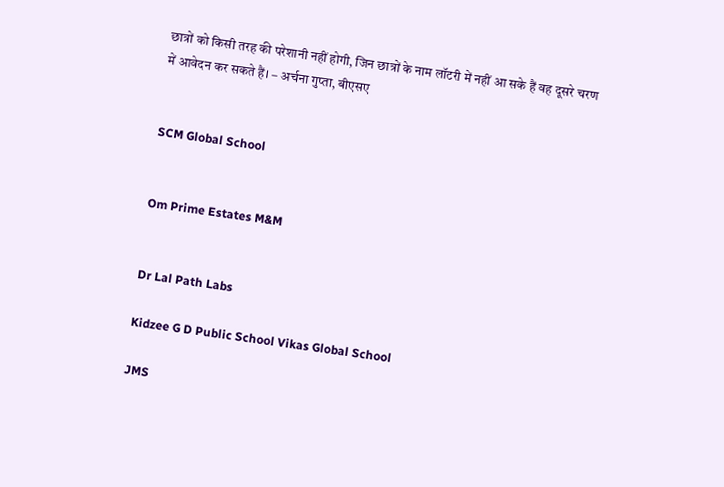छात्रों को किसी तरह की परेशानी नहीं होगी, जिन छात्रों के नाम लॉटरी में नहीं आ सके हैं वह दूसरे चरण में आवेदन कर सकते हैं। – अर्चना गुप्ता, बीएसए


SCM Global School


Om Prime Estates M&M


Dr Lal Path Labs

Kidzee G D Public School Vikas Global School

JMS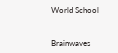World School


Brainwaves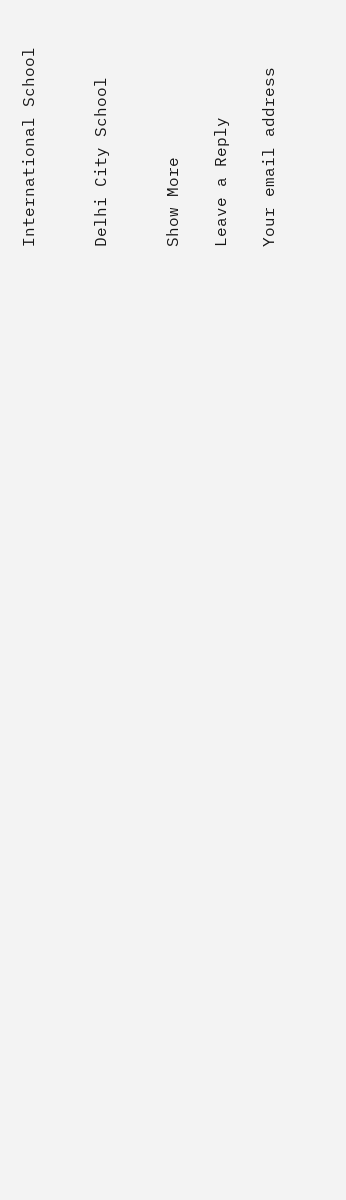International School


Delhi City School


Show More

Leave a Reply

Your email address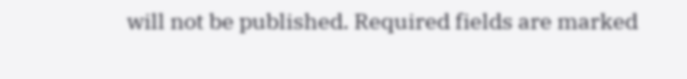will not be published. Required fields are marked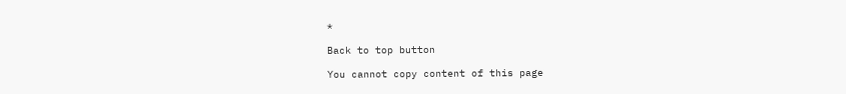*

Back to top button

You cannot copy content of this page